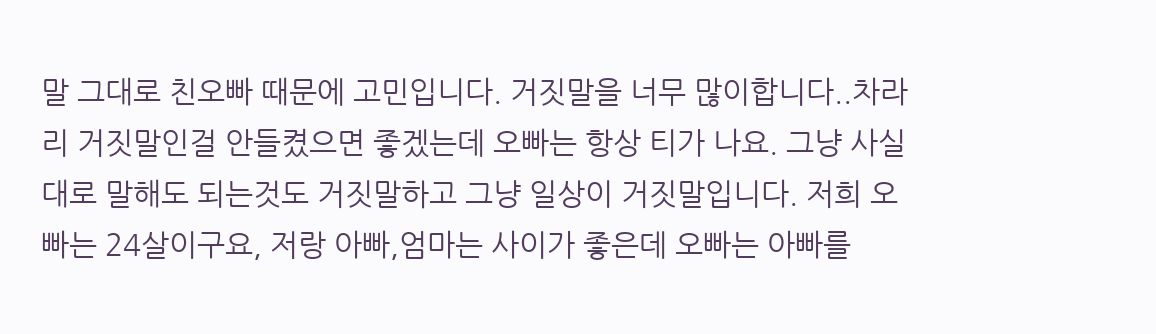말 그대로 친오빠 때문에 고민입니다. 거짓말을 너무 많이합니다..차라리 거짓말인걸 안들켰으면 좋겠는데 오빠는 항상 티가 나요. 그냥 사실대로 말해도 되는것도 거짓말하고 그냥 일상이 거짓말입니다. 저희 오빠는 24살이구요, 저랑 아빠,엄마는 사이가 좋은데 오빠는 아빠를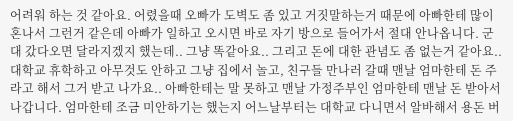어려워 하는 것 같아요. 어렸을때 오빠가 도벽도 좀 있고 거짓말하는거 때문에 아빠한테 많이 혼나서 그런거 같은데 아빠가 일하고 오시면 바로 자기 방으로 들어가서 절대 안나옵니다. 군대 갔다오면 달라지겠지 했는데.. 그냥 똑같아요.. 그리고 돈에 대한 관념도 좀 없는거 같아요.. 대학교 휴학하고 아무것도 안하고 그냥 집에서 놀고, 친구들 만나러 갈때 맨날 엄마한테 돈 주라고 해서 그거 받고 나가요.. 아빠한테는 말 못하고 맨날 가정주부인 엄마한테 맨날 돈 받아서 나갑니다. 엄마한테 조금 미안하기는 했는지 어느날부터는 대학교 다니면서 알바해서 용돈 버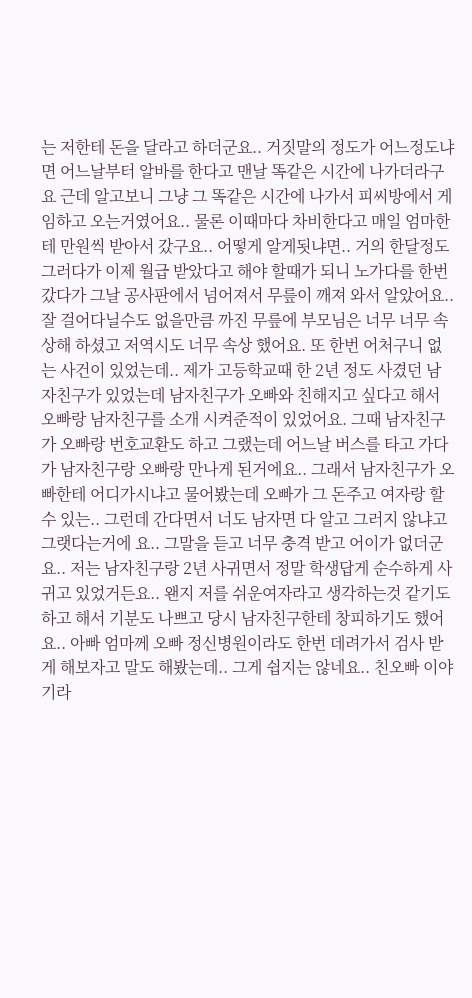는 저한테 돈을 달라고 하더군요.. 거짓말의 정도가 어느정도냐면 어느날부터 알바를 한다고 맨날 똑같은 시간에 나가더라구요 근데 알고보니 그냥 그 똑같은 시간에 나가서 피씨방에서 게임하고 오는거였어요.. 물론 이때마다 차비한다고 매일 엄마한테 만원씩 받아서 갔구요.. 어떻게 알게됫냐면.. 거의 한달정도 그러다가 이제 월급 받았다고 해야 할때가 되니 노가다를 한번 갔다가 그날 공사판에서 넘어져서 무릎이 깨져 와서 알았어요.. 잘 걸어다닐수도 없을만큼 까진 무릎에 부모님은 너무 너무 속상해 하셨고 저역시도 너무 속상 했어요. 또 한번 어처구니 없는 사건이 있었는데.. 제가 고등학교때 한 2년 정도 사겼던 남자친구가 있었는데 남자친구가 오빠와 친해지고 싶다고 해서 오빠랑 남자친구를 소개 시켜준적이 있었어요. 그때 남자친구가 오빠랑 번호교환도 하고 그랬는데 어느날 버스를 타고 가다가 남자친구랑 오빠랑 만나게 된거에요.. 그래서 남자친구가 오빠한테 어디가시냐고 물어봤는데 오빠가 그 돈주고 여자랑 할수 있는.. 그런데 간다면서 너도 남자면 다 알고 그러지 않냐고 그랫다는거에 요.. 그말을 듣고 너무 충격 받고 어이가 없더군요.. 저는 남자친구랑 2년 사귀면서 정말 학생답게 순수하게 사귀고 있었거든요.. 왠지 저를 쉬운여자라고 생각하는것 같기도 하고 해서 기분도 나쁘고 당시 남자친구한테 창피하기도 했어요.. 아빠 엄마께 오빠 정신병원이라도 한번 데려가서 검사 받게 해보자고 말도 해봤는데.. 그게 쉽지는 않네요.. 친오빠 이야기라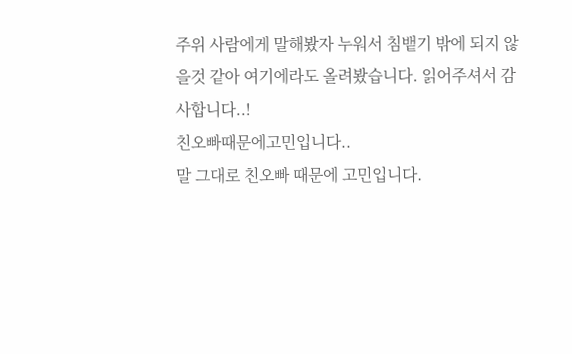주위 사람에게 말해봤자 누워서 침뱉기 밖에 되지 않을것 같아 여기에라도 올려봤습니다. 읽어주셔서 감사합니다..!
친오빠때문에고민입니다..
말 그대로 친오빠 때문에 고민입니다.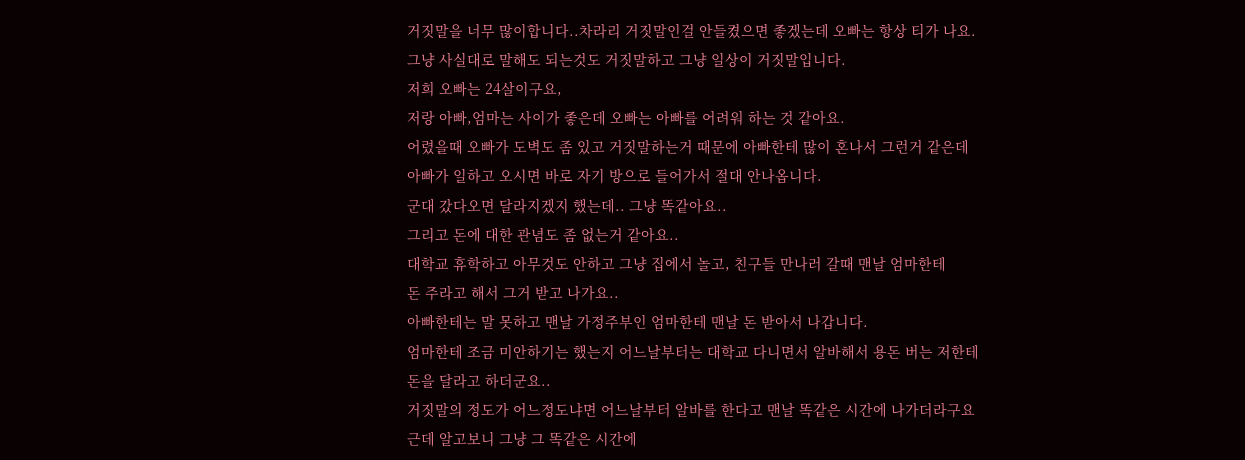거짓말을 너무 많이합니다..차라리 거짓말인걸 안들켰으면 좋겠는데 오빠는 항상 티가 나요.
그냥 사실대로 말해도 되는것도 거짓말하고 그냥 일상이 거짓말입니다.
저희 오빠는 24살이구요,
저랑 아빠,엄마는 사이가 좋은데 오빠는 아빠를 어려워 하는 것 같아요.
어렸을때 오빠가 도벽도 좀 있고 거짓말하는거 때문에 아빠한테 많이 혼나서 그런거 같은데
아빠가 일하고 오시면 바로 자기 방으로 들어가서 절대 안나옵니다.
군대 갔다오면 달라지겠지 했는데.. 그냥 똑같아요..
그리고 돈에 대한 관념도 좀 없는거 같아요..
대학교 휴학하고 아무것도 안하고 그냥 집에서 놀고, 친구들 만나러 갈때 맨날 엄마한테
돈 주라고 해서 그거 받고 나가요..
아빠한테는 말 못하고 맨날 가정주부인 엄마한테 맨날 돈 받아서 나갑니다.
엄마한테 조금 미안하기는 했는지 어느날부터는 대학교 다니면서 알바해서 용돈 버는 저한테
돈을 달라고 하더군요..
거짓말의 정도가 어느정도냐면 어느날부터 알바를 한다고 맨날 똑같은 시간에 나가더라구요
근데 알고보니 그냥 그 똑같은 시간에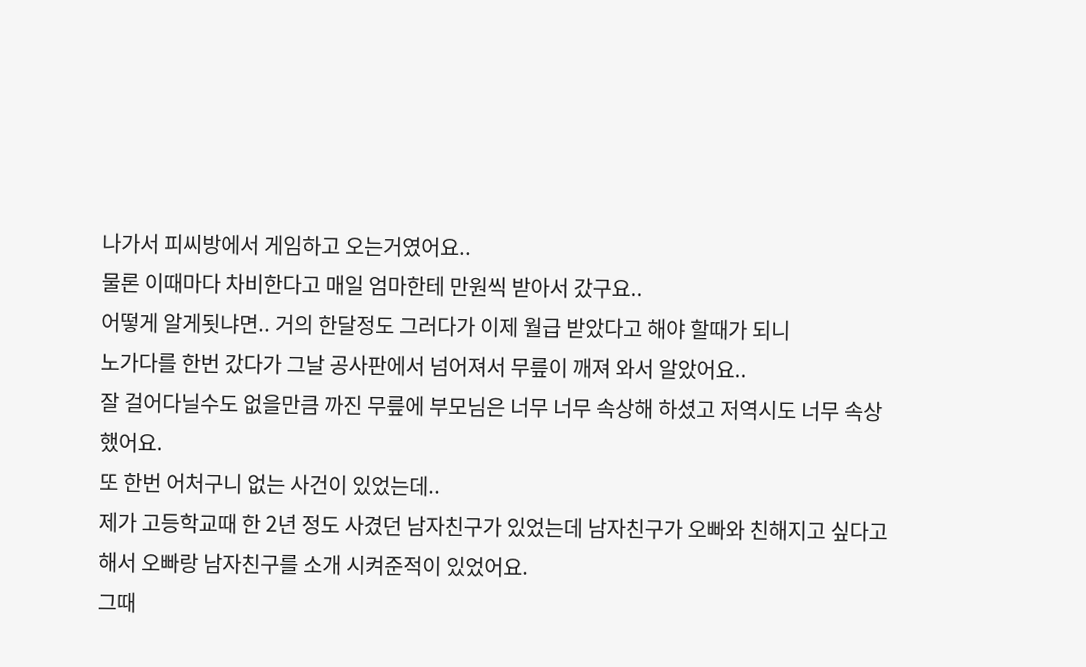나가서 피씨방에서 게임하고 오는거였어요..
물론 이때마다 차비한다고 매일 엄마한테 만원씩 받아서 갔구요..
어떻게 알게됫냐면.. 거의 한달정도 그러다가 이제 월급 받았다고 해야 할때가 되니
노가다를 한번 갔다가 그날 공사판에서 넘어져서 무릎이 깨져 와서 알았어요..
잘 걸어다닐수도 없을만큼 까진 무릎에 부모님은 너무 너무 속상해 하셨고 저역시도 너무 속상
했어요.
또 한번 어처구니 없는 사건이 있었는데..
제가 고등학교때 한 2년 정도 사겼던 남자친구가 있었는데 남자친구가 오빠와 친해지고 싶다고
해서 오빠랑 남자친구를 소개 시켜준적이 있었어요.
그때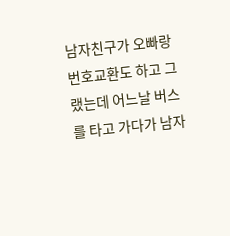남자친구가 오빠랑 번호교환도 하고 그랬는데 어느날 버스를 타고 가다가 남자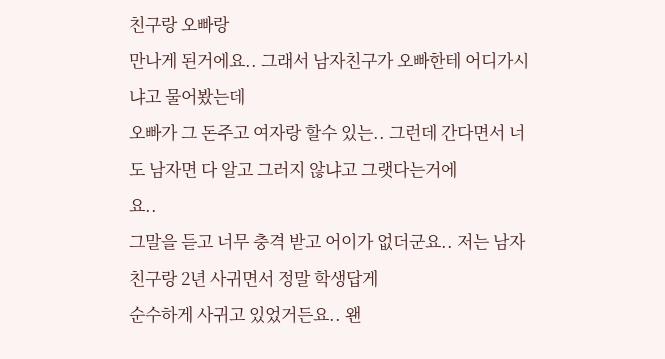친구랑 오빠랑
만나게 된거에요.. 그래서 남자친구가 오빠한테 어디가시냐고 물어봤는데
오빠가 그 돈주고 여자랑 할수 있는.. 그런데 간다면서 너도 남자면 다 알고 그러지 않냐고 그랫다는거에
요..
그말을 듣고 너무 충격 받고 어이가 없더군요.. 저는 남자친구랑 2년 사귀면서 정말 학생답게
순수하게 사귀고 있었거든요.. 왠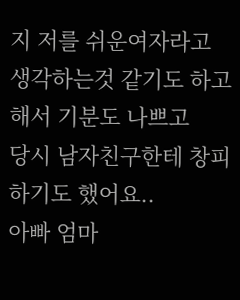지 저를 쉬운여자라고 생각하는것 같기도 하고 해서 기분도 나쁘고
당시 남자친구한테 창피하기도 했어요..
아빠 엄마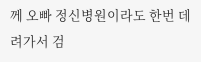께 오빠 정신병원이라도 한번 데려가서 검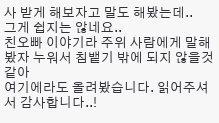사 받게 해보자고 말도 해봤는데..
그게 쉽지는 않네요..
친오빠 이야기라 주위 사람에게 말해봤자 누워서 침뱉기 밖에 되지 않을것 같아
여기에라도 올려봤습니다. 읽어주셔서 감사합니다..!